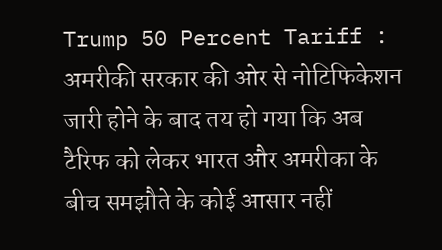Trump 50 Percent Tariff : अमरीकी सरकार की ओर से नोटिफिकेशन जारी होने के बाद तय हो गया कि अब टैरिफ को लेकर भारत और अमरीका के बीच समझौते के कोई आसार नहीं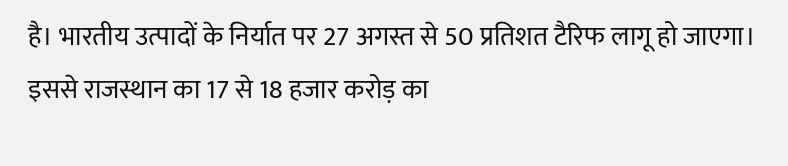है। भारतीय उत्पादों के निर्यात पर 27 अगस्त से 50 प्रतिशत टैरिफ लागू हो जाएगा। इससे राजस्थान का 17 से 18 हजार करोड़ का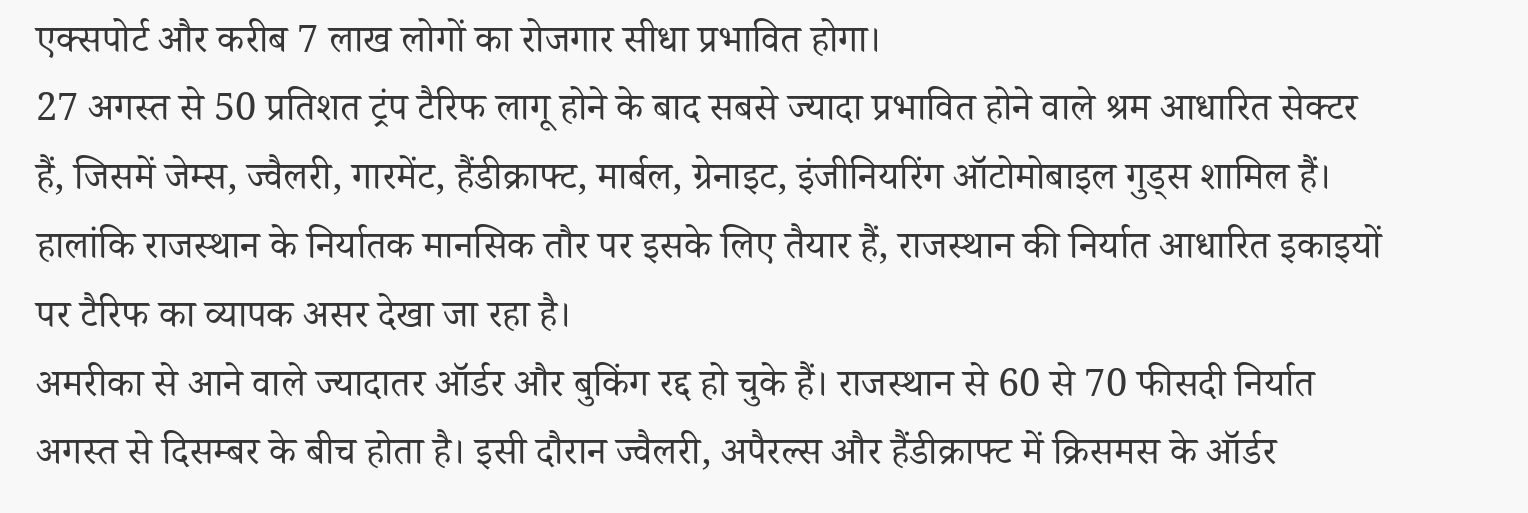एक्सपोर्ट और करीब 7 लाख लोगों का रोजगार सीधा प्रभावित होगा।
27 अगस्त से 50 प्रतिशत ट्रंप टैरिफ लागू होने के बाद सबसे ज्यादा प्रभावित होने वाले श्रम आधारित सेक्टर हैं, जिसमें जेम्स, ज्वैलरी, गारमेंट, हैंडीक्राफ्ट, मार्बल, ग्रेनाइट, इंजीनियरिंग ऑटोमोबाइल गुड्स शामिल हैं। हालांकि राजस्थान के निर्यातक मानसिक तौर पर इसके लिए तैयार हैं, राजस्थान की निर्यात आधारित इकाइयों पर टैरिफ का व्यापक असर देखा जा रहा है।
अमरीका से आने वाले ज्यादातर ऑर्डर और बुकिंग रद्द हो चुके हैं। राजस्थान से 60 से 70 फीसदी निर्यात अगस्त से दिसम्बर के बीच होता है। इसी दौरान ज्वैलरी, अपैरल्स और हैंडीक्राफ्ट में क्रिसमस के ऑर्डर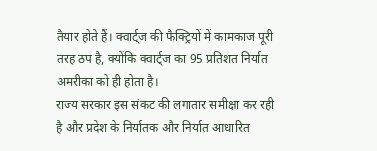तैयार होते हैं। क्वार्ट्ज की फैक्ट्रियों में कामकाज पूरी तरह ठप है, क्योंकि क्वार्ट्ज का 95 प्रतिशत निर्यात अमरीका को ही होता है।
राज्य सरकार इस संकट की लगातार समीक्षा कर रही है और प्रदेश के निर्यातक और निर्यात आधारित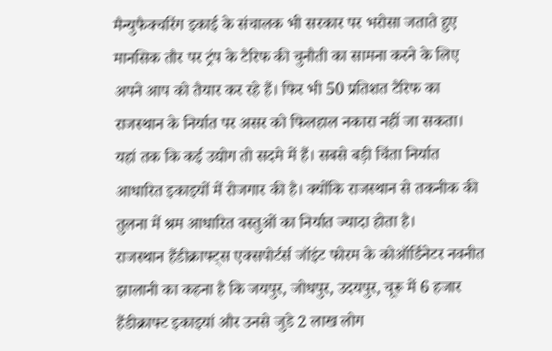मैन्युफैक्चरिंग इकाई के संचालक भी सरकार पर भरोसा जताते हुए मानसिक तौर पर ट्रंप के टैरिफ की चुनौती का सामना करने के लिए अपने आप को तैयार कर रहे हैं। फिर भी 50 प्रतिशत टैरिफ का राजस्थान के निर्यात पर असर को फिलहाल नकारा नहीं जा सकता। यहां तक कि कई उद्योग तो सदमे में हैं। सबसे बड़ी चिंता निर्यात आधारित इकाइयों में रोजगार की है। क्योंकि राजस्थान से तकनीक की तुलना में श्रम आधारित वस्तुओं का निर्यात ज्यादा होता है।
राजस्थान हैंडीक्राफ्ट्स एक्सपोर्टर्स जॉइंट फोरम के कोऑर्डिनेटर नवनीत झालानी का कहना है कि जयपुर, जोधपुर, उदयपुर, चूरू में 6 हजार हैंडीक्राफ्ट इकाइयां और उनसे जुडे 2 लाख लोग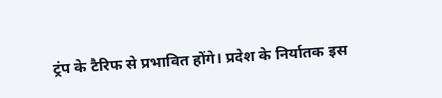ट्रंप के टैरिफ से प्रभावित होंगे। प्रदेश के निर्यातक इस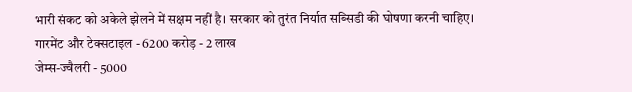भारी संकट को अकेले झेलने में सक्षम नहीं है। सरकार को तुरंत निर्यात सब्सिडी की घोषणा करनी चाहिए।
गारमेंट और टेक्सटाइल - 6200 करोड़ - 2 लाख
जेम्स-ज्वैलरी - 5000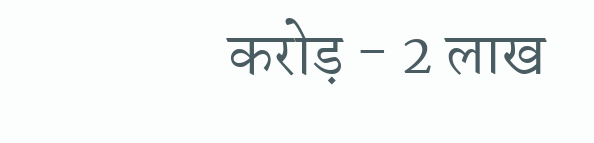करोड़ - 2 लाख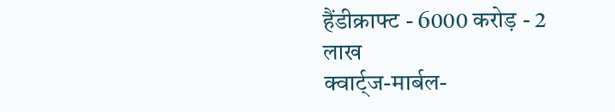हैंडीक्राफ्ट - 6000 करोड़ - 2 लाख
क्वार्ट्ज-मार्बल-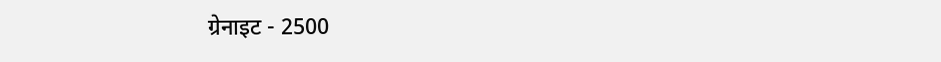ग्रेनाइट - 2500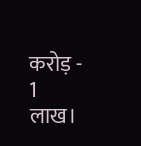करोड़ - 1 लाख।